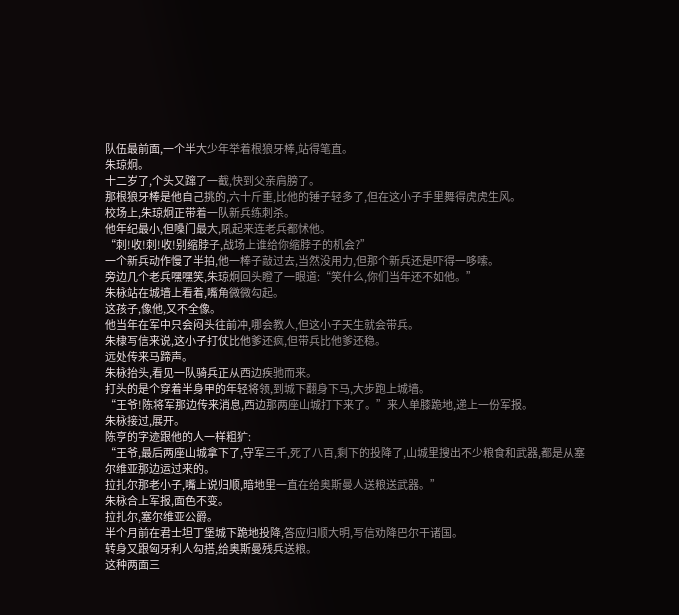队伍最前面,一个半大少年举着根狼牙棒,站得笔直。
朱琼炯。
十二岁了,个头又蹿了一截,快到父亲肩膀了。
那根狼牙棒是他自己挑的,六十斤重,比他的锤子轻多了,但在这小子手里舞得虎虎生风。
校场上,朱琼炯正带着一队新兵练刺杀。
他年纪最小,但嗓门最大,吼起来连老兵都怵他。
“刺!收!刺!收!别缩脖子,战场上谁给你缩脖子的机会?”
一个新兵动作慢了半拍,他一棒子敲过去,当然没用力,但那个新兵还是吓得一哆嗦。
旁边几个老兵嘿嘿笑,朱琼炯回头瞪了一眼道:“笑什么,你们当年还不如他。”
朱栐站在城墙上看着,嘴角微微勾起。
这孩子,像他,又不全像。
他当年在军中只会闷头往前冲,哪会教人,但这小子天生就会带兵。
朱棣写信来说,这小子打仗比他爹还疯,但带兵比他爹还稳。
远处传来马蹄声。
朱栐抬头,看见一队骑兵正从西边疾驰而来。
打头的是个穿着半身甲的年轻将领,到城下翻身下马,大步跑上城墙。
“王爷!陈将军那边传来消息,西边那两座山城打下来了。”来人单膝跪地,递上一份军报。
朱栐接过,展开。
陈亨的字迹跟他的人一样粗犷:
“王爷,最后两座山城拿下了,守军三千,死了八百,剩下的投降了,山城里搜出不少粮食和武器,都是从塞尔维亚那边运过来的。
拉扎尔那老小子,嘴上说归顺,暗地里一直在给奥斯曼人送粮送武器。”
朱栐合上军报,面色不变。
拉扎尔,塞尔维亚公爵。
半个月前在君士坦丁堡城下跪地投降,答应归顺大明,写信劝降巴尔干诸国。
转身又跟匈牙利人勾搭,给奥斯曼残兵送粮。
这种两面三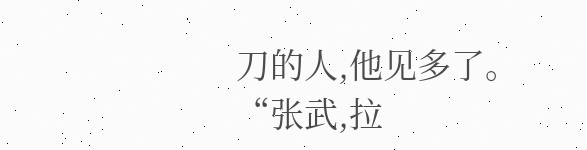刀的人,他见多了。
“张武,拉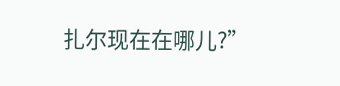扎尔现在在哪儿?”